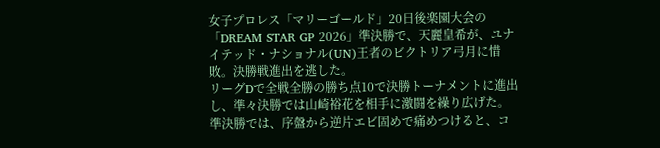女子プロレス「マリーゴールド」20日後楽園大会の「DREAM STAR GP 2026」準決勝で、天麗皇希が、ユナイテッド・ナショナル(UN)王者のビクトリア弓月に惜敗。決勝戦進出を逃した。
リーグDで全戦全勝の勝ち点10で決勝トーナメントに進出し、準々決勝では山崎裕花を相手に激闘を繰り広げた。準決勝では、序盤から逆片エビ固めで痛めつけると、コ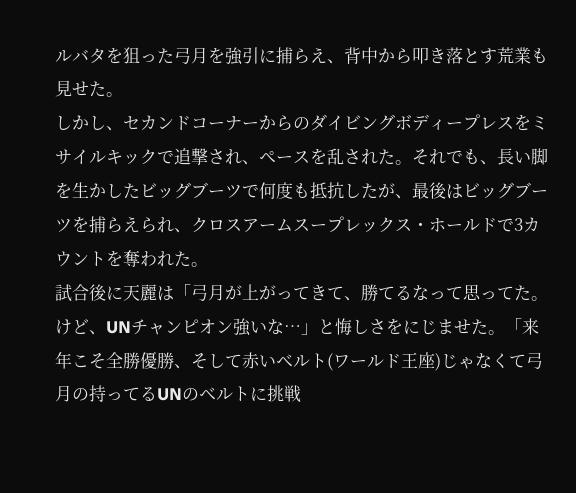ルバタを狙った弓月を強引に捕らえ、背中から叩き落とす荒業も見せた。
しかし、セカンドコーナーからのダイビングボディープレスをミサイルキックで追撃され、ペースを乱された。それでも、長い脚を生かしたビッグブーツで何度も抵抗したが、最後はビッグブーツを捕らえられ、クロスアームスープレックス・ホールドで3カウントを奪われた。
試合後に天麗は「弓月が上がってきて、勝てるなって思ってた。けど、UNチャンピオン強いな…」と悔しさをにじませた。「来年こそ全勝優勝、そして赤いベルト(ワールド王座)じゃなくて弓月の持ってるUNのベルトに挑戦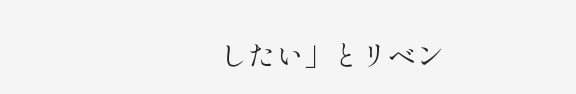したい」とリベン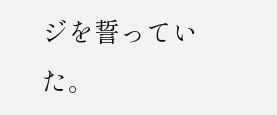ジを誓っていた。